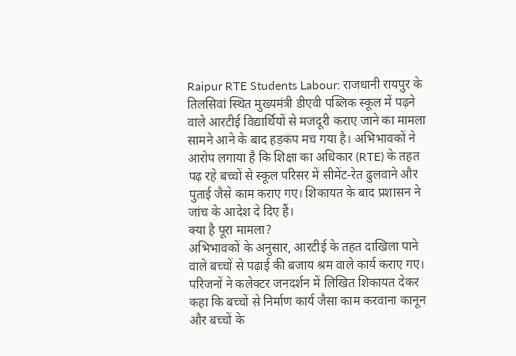Raipur RTE Students Labour: राजधानी रायपुर के तिलसिवां स्थित मुख्यमंत्री डीएवी पब्लिक स्कूल में पढ़ने वाले आरटीई विद्यार्थियों से मजदूरी कराए जाने का मामला सामने आने के बाद हड़कंप मच गया है। अभिभावकों ने आरोप लगाया है कि शिक्षा का अधिकार (RTE) के तहत पढ़ रहे बच्चों से स्कूल परिसर में सीमेंट-रेत ढुलवाने और पुताई जैसे काम कराए गए। शिकायत के बाद प्रशासन ने जांच के आदेश दे दिए हैं।
क्या है पूरा मामला?
अभिभावकों के अनुसार, आरटीई के तहत दाखिला पाने वाले बच्चों से पढ़ाई की बजाय श्रम वाले कार्य कराए गए। परिजनों ने कलेक्टर जनदर्शन में लिखित शिकायत देकर कहा कि बच्चों से निर्माण कार्य जैसा काम करवाना कानून और बच्चों के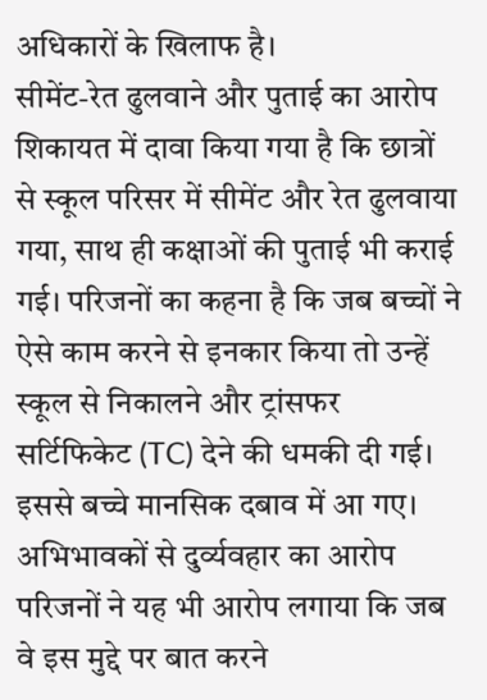अधिकारों के खिलाफ है।
सीमेंट-रेत ढुलवाने और पुताई का आरोप
शिकायत में दावा किया गया है कि छात्रों से स्कूल परिसर में सीमेंट और रेत ढुलवाया गया, साथ ही कक्षाओं की पुताई भी कराई गई। परिजनों का कहना है कि जब बच्चों ने ऐसे काम करने से इनकार किया तो उन्हें स्कूल से निकालने और ट्रांसफर सर्टिफिकेट (TC) देने की धमकी दी गई। इससे बच्चे मानसिक दबाव में आ गए।
अभिभावकों से दुर्व्यवहार का आरोप
परिजनों ने यह भी आरोप लगाया कि जब वे इस मुद्दे पर बात करने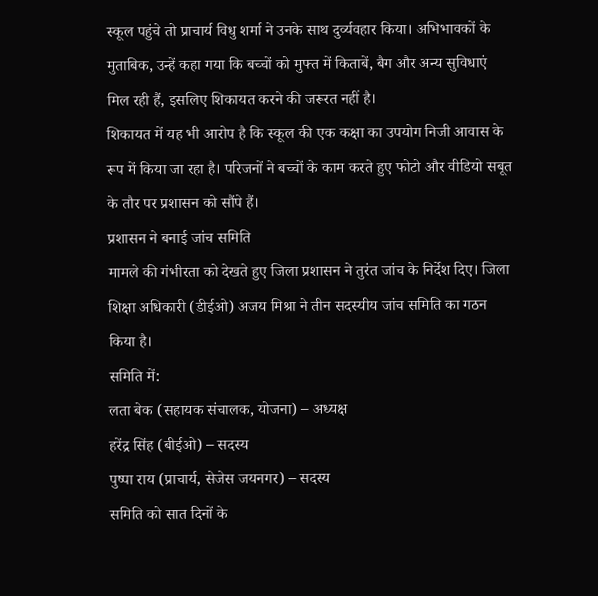स्कूल पहुंचे तो प्राचार्य विधु शर्मा ने उनके साथ दुर्व्यवहार किया। अभिभावकों के मुताबिक, उन्हें कहा गया कि बच्चों को मुफ्त में किताबें, बैग और अन्य सुविधाएं मिल रही हैं, इसलिए शिकायत करने की जरूरत नहीं है।
शिकायत में यह भी आरोप है कि स्कूल की एक कक्षा का उपयोग निजी आवास के रूप में किया जा रहा है। परिजनों ने बच्चों के काम करते हुए फोटो और वीडियो सबूत के तौर पर प्रशासन को सौंपे हैं।
प्रशासन ने बनाई जांच समिति
मामले की गंभीरता को देखते हुए जिला प्रशासन ने तुरंत जांच के निर्देश दिए। जिला शिक्षा अधिकारी (डीईओ) अजय मिश्रा ने तीन सदस्यीय जांच समिति का गठन किया है।
समिति में:
लता बेक (सहायक संचालक, योजना) – अध्यक्ष
हरेंद्र सिंह (बीईओ) – सदस्य
पुष्पा राय (प्राचार्य, सेजेस जयनगर) – सदस्य
समिति को सात दिनों के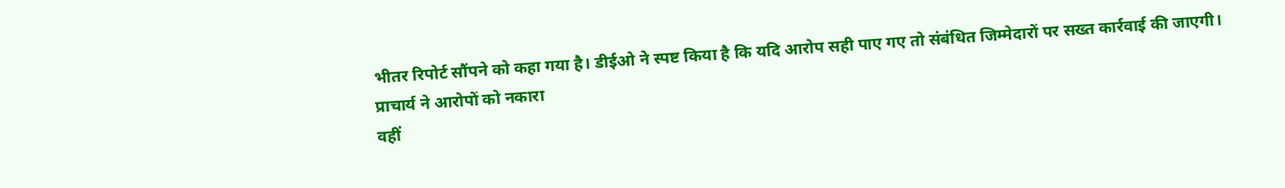भीतर रिपोर्ट सौंपने को कहा गया है। डीईओ ने स्पष्ट किया है कि यदि आरोप सही पाए गए तो संबंधित जिम्मेदारों पर सख्त कार्रवाई की जाएगी।
प्राचार्य ने आरोपों को नकारा
वहीं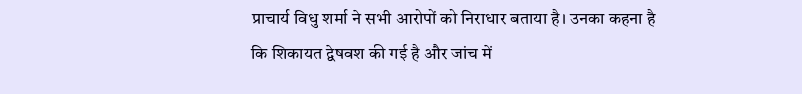प्राचार्य विधु शर्मा ने सभी आरोपों को निराधार बताया है। उनका कहना है कि शिकायत द्वेषवश की गई है और जांच में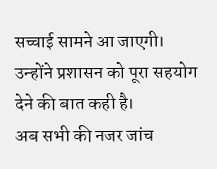सच्चाई सामने आ जाएगी। उन्होंने प्रशासन को पूरा सहयोग देने की बात कही है।
अब सभी की नजर जांच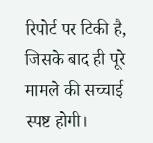रिपोर्ट पर टिकी है, जिसके बाद ही पूरे मामले की सच्चाई स्पष्ट होगी।